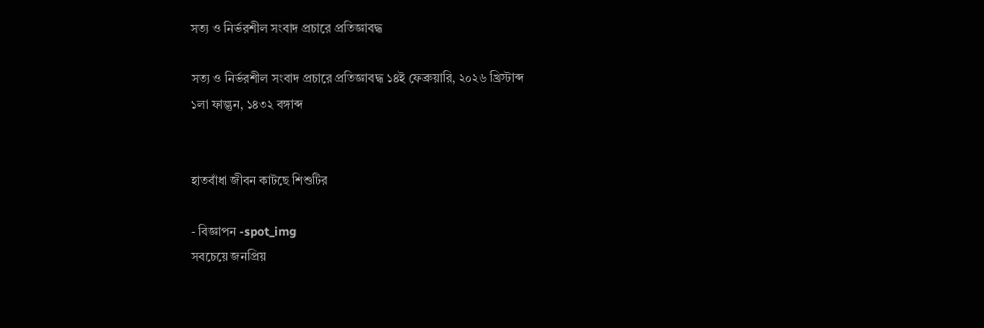সত্য ও নির্ভরশীল সংবাদ প্রচারে প্রতিজ্ঞাবদ্ধ

সত্য ও নির্ভরশীল সংবাদ প্রচারে প্রতিজ্ঞাবদ্ধ ১৪ই ফেব্রুয়ারি, ২০২৬ খ্রিস্টাব্দ
১লা ফাল্গুন, ১৪৩২ বঙ্গাব্দ


হাতবাঁধা জীবন কাটছে শিশুটির

- বিজ্ঞাপন -spot_img
সবচেয়ে জনপ্রিয়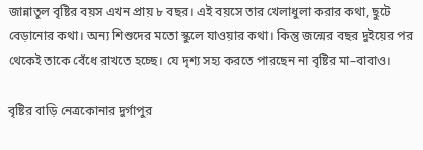জান্নাতুল বৃষ্টির বয়স এখন প্রায় ৮ বছর। এই বয়সে তার খেলাধুলা করার কথা, ছুটে বেড়ানোর কথা। অন্য শিশুদের মতো স্কুলে যাওয়ার কথা। কিন্তু জন্মের বছর দুইয়ের পর থেকেই তাকে বেঁধে রাখতে হচ্ছে। যে দৃশ্য সহ্য করতে পারছেন না বৃষ্টির মা–বাবাও।

বৃষ্টির বাড়ি নেত্রকোনার দুর্গাপুর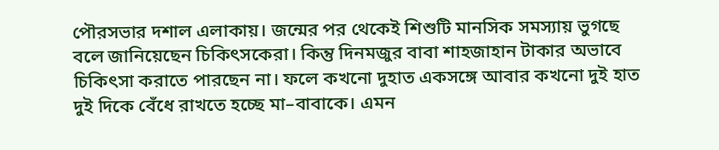পৌরসভার দশাল এলাকায়। জন্মের পর থেকেই শিশুটি মানসিক সমস্যায় ভুগছে বলে জানিয়েছেন চিকিৎসকেরা। কিন্তু দিনমজুর বাবা শাহজাহান টাকার অভাবে চিকিৎসা করাতে পারছেন না। ফলে কখনো দুহাত একসঙ্গে আবার কখনো দুই হাত দুই দিকে বেঁধে রাখতে হচ্ছে মা–বাবাকে। এমন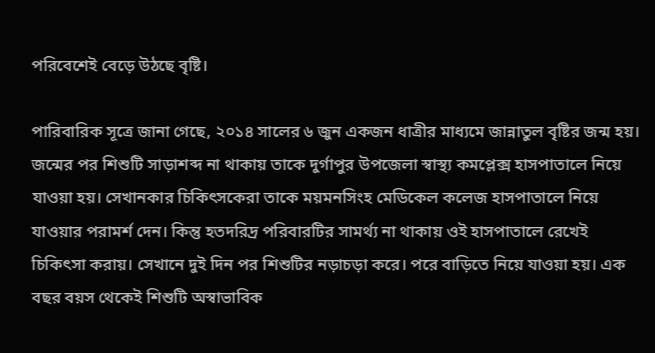পরিবেশেই বেড়ে উঠছে বৃষ্টি।

পারিবারিক সূত্রে জানা গেছে, ২০১৪ সালের ৬ জুন একজন ধাত্রীর মাধ্যমে জান্নাতুল বৃষ্টির জন্ম হয়। জন্মের পর শিশুটি সাড়াশব্দ না থাকায় তাকে দুর্গাপুর উপজেলা স্বাস্থ্য কমপ্লেক্স হাসপাতালে নিয়ে যাওয়া হয়। সেখানকার চিকিৎসকেরা তাকে ময়মনসিংহ মেডিকেল কলেজ হাসপাতালে নিয়ে যাওয়ার পরামর্শ দেন। কিন্তু হতদরিদ্র পরিবারটির সামর্থ্য না থাকায় ওই হাসপাতালে রেখেই চিকিৎসা করায়। সেখানে দুই দিন পর শিশুটির নড়াচড়া করে। পরে বাড়িতে নিয়ে যাওয়া হয়। এক বছর বয়স থেকেই শিশুটি অস্বাভাবিক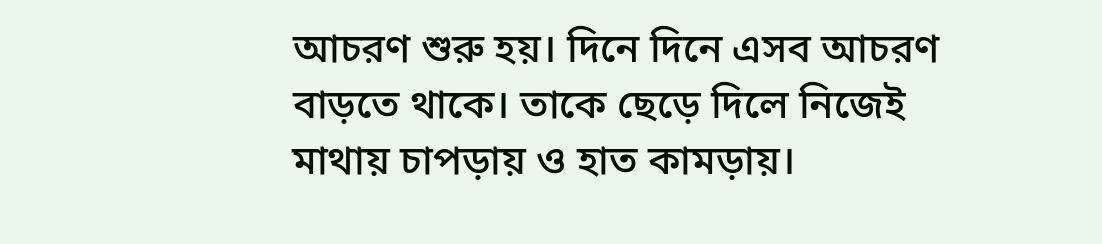আচরণ শুরু হয়। দিনে দিনে এসব আচরণ বাড়তে থাকে। তাকে ছেড়ে দিলে নিজেই মাথায় চাপড়ায় ও হাত কামড়ায়।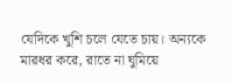যেদিকে খুশি চলে যেতে চায়। অন্যকে মারধর করে, রাতে না ঘুমিয়ে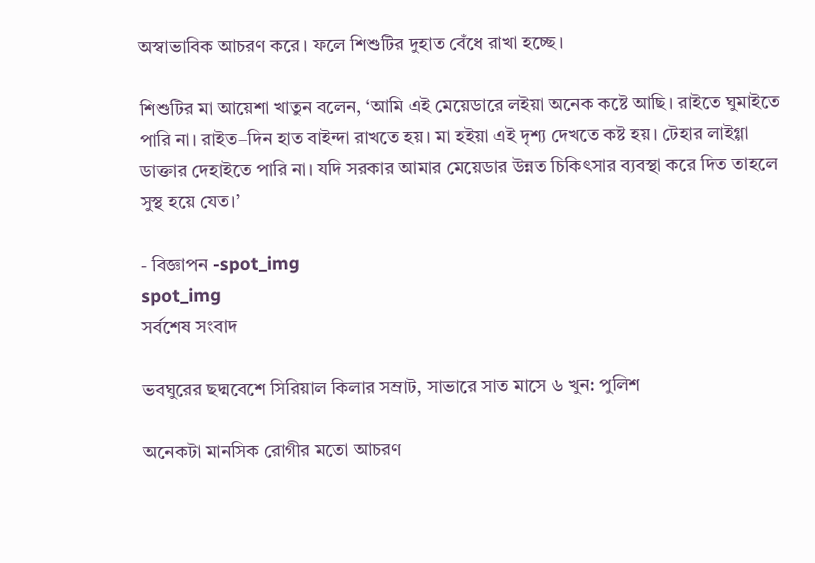অস্বাভাবিক আচরণ করে। ফলে শিশুটির দুহাত বেঁধে রাখা হচ্ছে।

শিশুটির মা আয়েশা খাতুন বলেন, ‘আমি এই মেয়েডারে লইয়া অনেক কষ্টে আছি। রাইতে ঘুমাইতে পারি না। রাইত–দিন হাত বাইন্দা রাখতে হয়। মা হইয়া এই দৃশ্য দেখতে কষ্ট হয়। টেহার লাইগ্গা ডাক্তার দেহাইতে পারি না। যদি সরকার আমার মেয়েডার উন্নত চিকিৎসার ব্যবস্থা করে দিত তাহলে সুস্থ হয়ে যেত।’

- বিজ্ঞাপন -spot_img
spot_img
সর্বশেষ সংবাদ

ভবঘুরের ছদ্মবেশে সিরিয়াল কিলার সম্রাট, সাভারে সাত মাসে ৬ খুন: পুলিশ

অনেকটা মানসিক রোগীর মতো আচরণ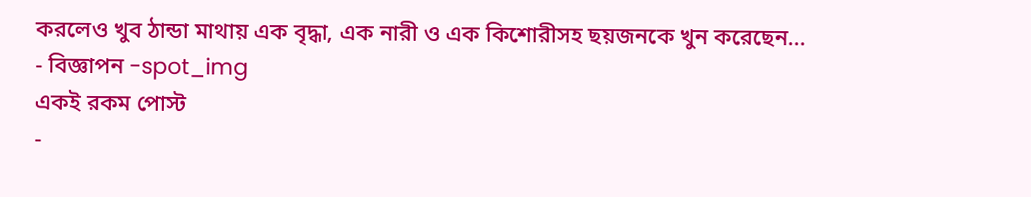করলেও খুব ঠান্ডা মাথায় এক বৃদ্ধা, এক নারী ও এক কিশোরীসহ ছয়জনকে খুন করেছেন...
- বিজ্ঞাপন -spot_img
একই রকম পোস্ট
-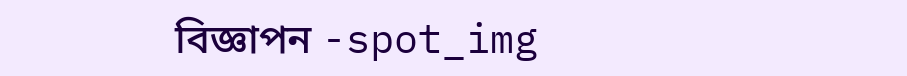বিজ্ঞাপন -spot_img